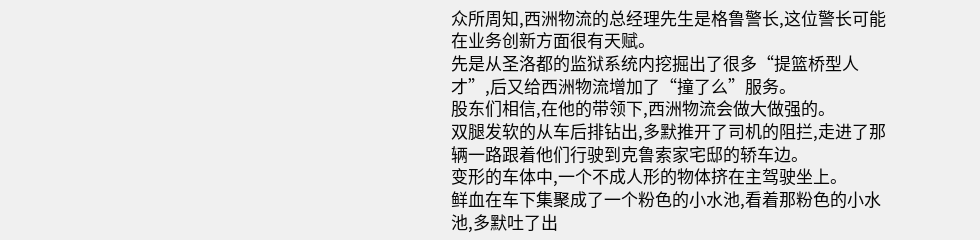众所周知,西洲物流的总经理先生是格鲁警长,这位警长可能在业务创新方面很有天赋。
先是从圣洛都的监狱系统内挖掘出了很多“提篮桥型人才”,后又给西洲物流增加了“撞了么”服务。
股东们相信,在他的带领下,西洲物流会做大做强的。
双腿发软的从车后排钻出,多默推开了司机的阻拦,走进了那辆一路跟着他们行驶到克鲁索家宅邸的轿车边。
变形的车体中,一个不成人形的物体挤在主驾驶坐上。
鲜血在车下集聚成了一个粉色的小水池,看着那粉色的小水池,多默吐了出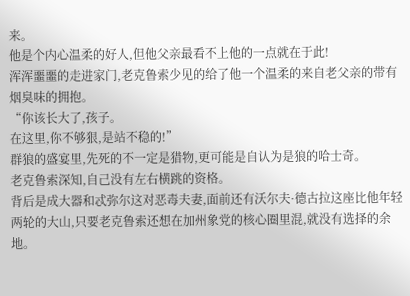来。
他是个内心温柔的好人,但他父亲最看不上他的一点就在于此!
浑浑噩噩的走进家门,老克鲁索少见的给了他一个温柔的来自老父亲的带有烟臭味的拥抱。
“你该长大了,孩子。
在这里,你不够狠,是站不稳的!”
群狼的盛宴里,先死的不一定是猎物,更可能是自认为是狼的哈士奇。
老克鲁索深知,自己没有左右横跳的资格。
背后是成大器和忒弥尔这对恶毒夫妻,面前还有沃尔夫·德古拉这座比他年轻两轮的大山,只要老克鲁索还想在加州象党的核心圈里混,就没有选择的余地。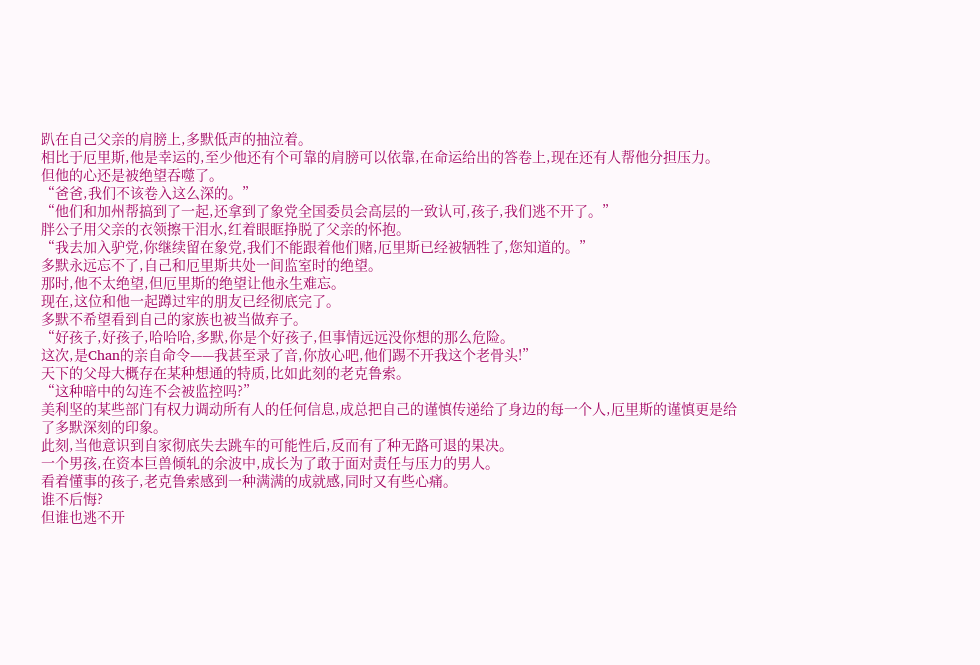趴在自己父亲的肩膀上,多默低声的抽泣着。
相比于厄里斯,他是幸运的,至少他还有个可靠的肩膀可以依靠,在命运给出的答卷上,现在还有人帮他分担压力。
但他的心还是被绝望吞噬了。
“爸爸,我们不该卷入这么深的。”
“他们和加州帮搞到了一起,还拿到了象党全国委员会高层的一致认可,孩子,我们逃不开了。”
胖公子用父亲的衣领擦干泪水,红着眼眶挣脱了父亲的怀抱。
“我去加入驴党,你继续留在象党,我们不能跟着他们赌,厄里斯已经被牺牲了,您知道的。”
多默永远忘不了,自己和厄里斯共处一间监室时的绝望。
那时,他不太绝望,但厄里斯的绝望让他永生难忘。
现在,这位和他一起蹲过牢的朋友已经彻底完了。
多默不希望看到自己的家族也被当做弃子。
“好孩子,好孩子,哈哈哈,多默,你是个好孩子,但事情远远没你想的那么危险。
这次,是Chan的亲自命令——我甚至录了音,你放心吧,他们踢不开我这个老骨头!”
天下的父母大概存在某种想通的特质,比如此刻的老克鲁索。
“这种暗中的勾连不会被监控吗?”
美利坚的某些部门有权力调动所有人的任何信息,成总把自己的谨慎传递给了身边的每一个人,厄里斯的谨慎更是给了多默深刻的印象。
此刻,当他意识到自家彻底失去跳车的可能性后,反而有了种无路可退的果决。
一个男孩,在资本巨兽倾轧的余波中,成长为了敢于面对责任与压力的男人。
看着懂事的孩子,老克鲁索感到一种满满的成就感,同时又有些心痛。
谁不后悔?
但谁也逃不开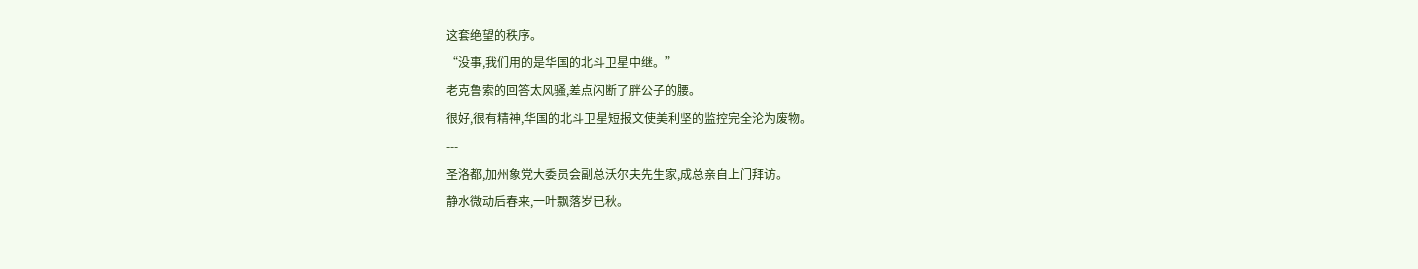这套绝望的秩序。
“没事,我们用的是华国的北斗卫星中继。”
老克鲁索的回答太风骚,差点闪断了胖公子的腰。
很好,很有精神,华国的北斗卫星短报文使美利坚的监控完全沦为废物。
---
圣洛都,加州象党大委员会副总沃尔夫先生家,成总亲自上门拜访。
静水微动后春来,一叶飘落岁已秋。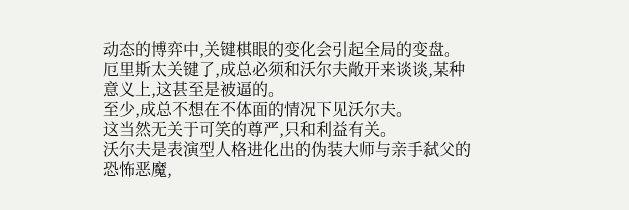动态的博弈中,关键棋眼的变化会引起全局的变盘。
厄里斯太关键了,成总必须和沃尔夫敞开来谈谈,某种意义上,这甚至是被逼的。
至少,成总不想在不体面的情况下见沃尔夫。
这当然无关于可笑的尊严,只和利益有关。
沃尔夫是表演型人格进化出的伪装大师与亲手弑父的恐怖恶魔,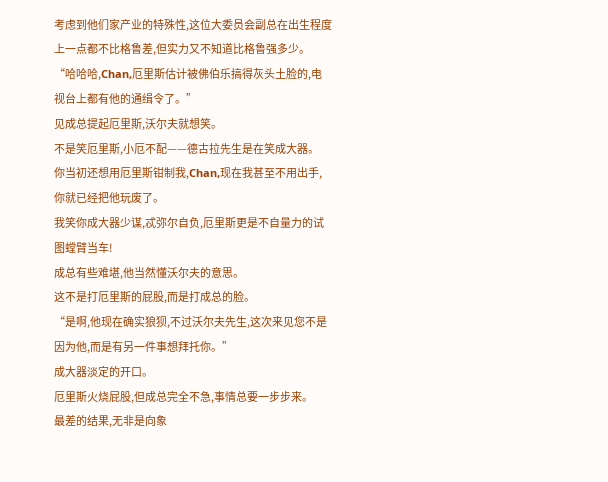考虑到他们家产业的特殊性,这位大委员会副总在出生程度上一点都不比格鲁差,但实力又不知道比格鲁强多少。
“哈哈哈,Chan,厄里斯估计被佛伯乐搞得灰头土脸的,电视台上都有他的通缉令了。”
见成总提起厄里斯,沃尔夫就想笑。
不是笑厄里斯,小厄不配——德古拉先生是在笑成大器。
你当初还想用厄里斯钳制我,Chan,现在我甚至不用出手,你就已经把他玩废了。
我笑你成大器少谋,忒弥尔自负,厄里斯更是不自量力的试图螳臂当车!
成总有些难堪,他当然懂沃尔夫的意思。
这不是打厄里斯的屁股,而是打成总的脸。
“是啊,他现在确实狼狈,不过沃尔夫先生,这次来见您不是因为他,而是有另一件事想拜托你。”
成大器淡定的开口。
厄里斯火烧屁股,但成总完全不急,事情总要一步步来。
最差的结果,无非是向象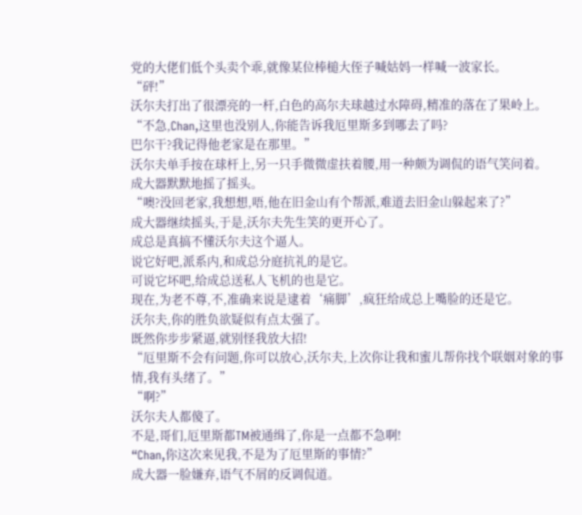党的大佬们低个头卖个乖,就像某位棒槌大侄子喊姑妈一样喊一波家长。
“砰!”
沃尔夫打出了很漂亮的一杆,白色的高尔夫球越过水障碍,精准的落在了果岭上。
“不急,Chan,这里也没别人,你能告诉我厄里斯多到哪去了吗?
巴尔干?我记得他老家是在那里。”
沃尔夫单手按在球杆上,另一只手微微虚扶着腰,用一种颇为调侃的语气笑问着。
成大器默默地摇了摇头。
“噢?没回老家,我想想,唔,他在旧金山有个帮派,难道去旧金山躲起来了?”
成大器继续摇头,于是,沃尔夫先生笑的更开心了。
成总是真搞不懂沃尔夫这个逼人。
说它好吧,派系内,和成总分庭抗礼的是它。
可说它坏吧,给成总送私人飞机的也是它。
现在,为老不尊,不,准确来说是逮着‘痛脚’,疯狂给成总上嘴脸的还是它。
沃尔夫,你的胜负欲疑似有点太强了。
既然你步步紧逼,就别怪我放大招!
“厄里斯不会有问题,你可以放心,沃尔夫,上次你让我和蜜儿帮你找个联姻对象的事情,我有头绪了。”
“啊?”
沃尔夫人都傻了。
不是,哥们,厄里斯都TM被通缉了,你是一点都不急啊!
“Chan,你这次来见我,不是为了厄里斯的事情?”
成大器一脸嫌弃,语气不屑的反调侃道。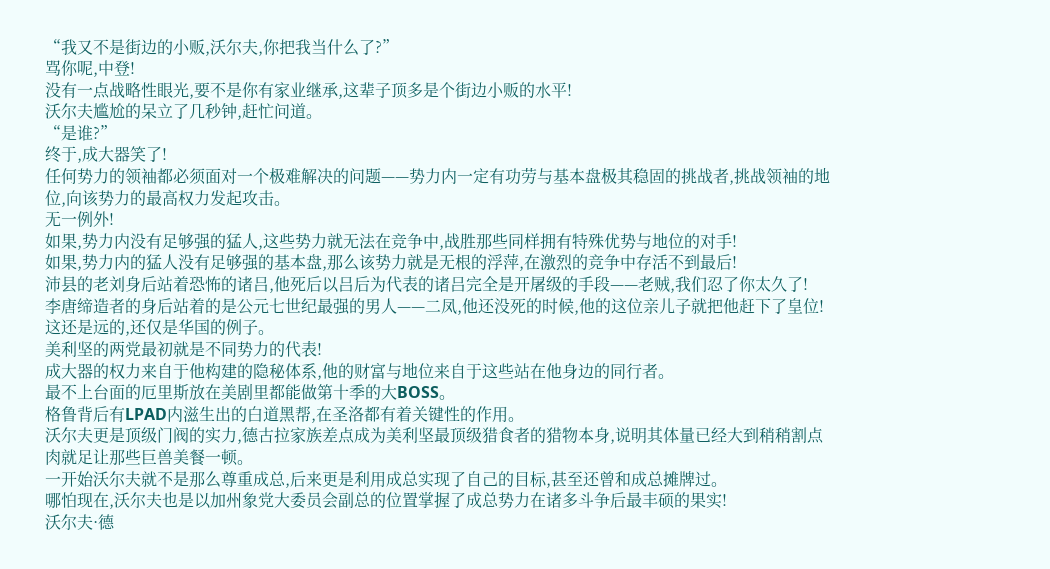“我又不是街边的小贩,沃尔夫,你把我当什么了?”
骂你呢,中登!
没有一点战略性眼光,要不是你有家业继承,这辈子顶多是个街边小贩的水平!
沃尔夫尴尬的呆立了几秒钟,赶忙问道。
“是谁?”
终于,成大器笑了!
任何势力的领袖都必须面对一个极难解决的问题——势力内一定有功劳与基本盘极其稳固的挑战者,挑战领袖的地位,向该势力的最高权力发起攻击。
无一例外!
如果,势力内没有足够强的猛人,这些势力就无法在竞争中,战胜那些同样拥有特殊优势与地位的对手!
如果,势力内的猛人没有足够强的基本盘,那么该势力就是无根的浮萍,在激烈的竞争中存活不到最后!
沛县的老刘身后站着恐怖的诸吕,他死后以吕后为代表的诸吕完全是开屠级的手段——老贼,我们忍了你太久了!
李唐缔造者的身后站着的是公元七世纪最强的男人——二凤,他还没死的时候,他的这位亲儿子就把他赶下了皇位!
这还是远的,还仅是华国的例子。
美利坚的两党最初就是不同势力的代表!
成大器的权力来自于他构建的隐秘体系,他的财富与地位来自于这些站在他身边的同行者。
最不上台面的厄里斯放在美剧里都能做第十季的大BOSS。
格鲁背后有LPAD内滋生出的白道黑帮,在圣洛都有着关键性的作用。
沃尔夫更是顶级门阀的实力,德古拉家族差点成为美利坚最顶级猎食者的猎物本身,说明其体量已经大到稍稍割点肉就足让那些巨兽美餐一顿。
一开始沃尔夫就不是那么尊重成总,后来更是利用成总实现了自己的目标,甚至还曾和成总摊牌过。
哪怕现在,沃尔夫也是以加州象党大委员会副总的位置掌握了成总势力在诸多斗争后最丰硕的果实!
沃尔夫·德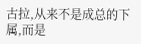古拉,从来不是成总的下属,而是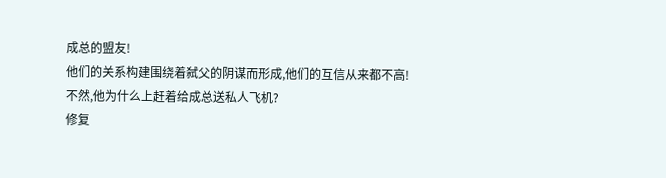成总的盟友!
他们的关系构建围绕着弑父的阴谋而形成,他们的互信从来都不高!
不然,他为什么上赶着给成总送私人飞机?
修复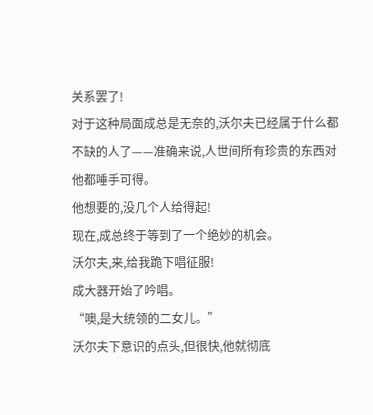关系罢了!
对于这种局面成总是无奈的,沃尔夫已经属于什么都不缺的人了——准确来说,人世间所有珍贵的东西对他都唾手可得。
他想要的,没几个人给得起!
现在,成总终于等到了一个绝妙的机会。
沃尔夫,来,给我跪下唱征服!
成大器开始了吟唱。
“噢,是大统领的二女儿。”
沃尔夫下意识的点头,但很快,他就彻底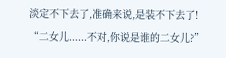淡定不下去了,准确来说,是装不下去了!
“二女儿......不对,你说是谁的二女儿?”